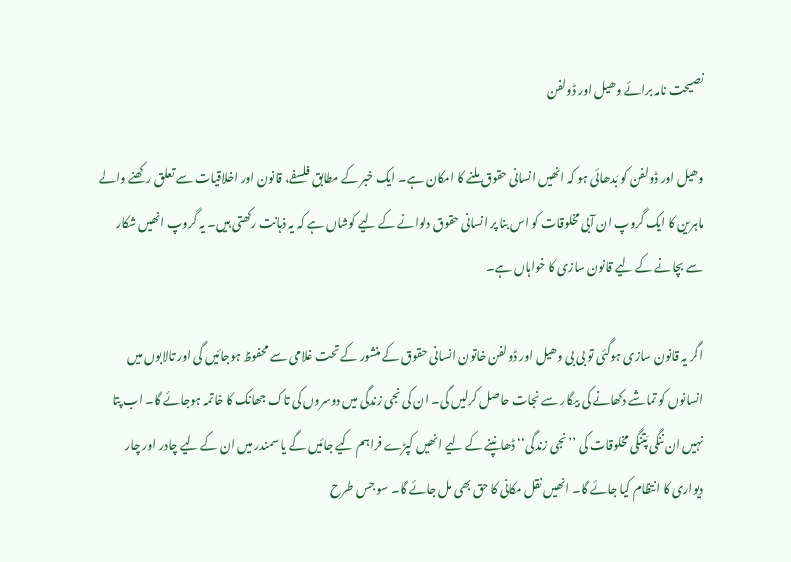نصیحت نامہ برائے وھیل اور ڈولفن

وھیل اور ڈولفن کو بَدھائی ہو کہ انھیں انسانی حقوق ملنے کا امکان ہے۔ ایک خبر کے مطابق فلسفے، قانون اور اخلاقیات سے تعلق رکھنے والے ماہرین کا ایک گروپ ان آبی مخلوقات کو اس بنا پر انسانی حقوق دلوانے کے لیے کوشاں ہے کہ یہ ذہانت رکھتی ہیں۔ یہ گروپ انھیں شکار سے بچانے کے لیے قانون سازی کا خواہاں ہے۔

اگر یہ قانون سازی ہوگئی تو بی بی وھیل اور ڈولفن خاتون انسانی حقوق کے منشور کے تحت غلامی سے محفوظ ہوجائیں گی اور تالابوں میں انسانوں کو تماشے دکھانے کی بیگار سے نجات حاصل کرلیں گی۔ ان کی نجی زندگی میں دوسروں کی تاک جھانک کا خاتمہ ہوجائے گا۔ اب پتا نہیں ان ننگی پَتنگی مخلوقات کی ’’نجی زندگی‘‘ ڈھانپنے کے لیے انھیں کپڑے فراہم کیے جائیں گے یا سمندر میں ان کے لیے چادر اور چار دیواری کا انتظام کیا جائے گا۔ انھیں نقل مکانی کا حق بھی مل جائے گا۔ سو جس طرح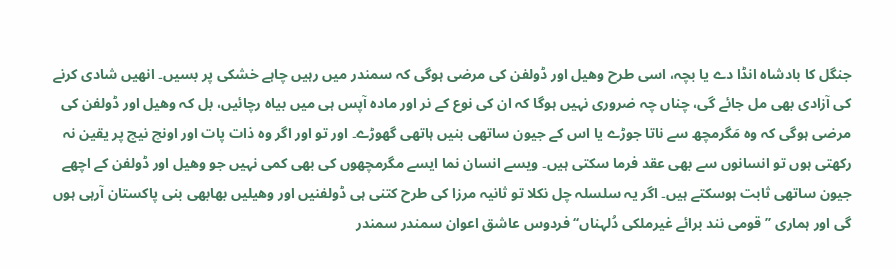جنگل کا بادشاہ انڈا دے یا بچہ، اسی طرح وھیل اور ڈولفن کی مرضی ہوگی کہ سمندر میں رہیں چاہے خشکی پر بسیں۔ انھیں شادی کرنے کی آزادی بھی مل جائے گی، چناں چہ ضروری نہیں ہوگا کہ ان کی نوع کے نر اور مادہ آپس ہی میں بیاہ رچائیں، بل کہ وھیل اور ڈولفن کی مرضی ہوگی کہ وہ مَگرمچھ سے ناتا جوڑے یا اس کے جیون ساتھی بنیں ہاتھی گھوڑے۔ اور تو اور اگر وہ ذات پات اور اونچ نیچ پر یقین نہ رکھتی ہوں تو انسانوں سے بھی عقد فرما سکتی ہیں۔ ویسے انسان نما ایسے مگرمچھوں کی بھی کمی نہیں جو وھیل اور ڈولفن کے اچھے جیون ساتھی ثابت ہوسکتے ہیں۔ اگر یہ سلسلہ چل نکلا تو ثانیہ مرزا کی طرح کتنی ہی ڈولفنیں اور وھیلیں بھابھی بنی پاکستان آرہی ہوں گی اور ہماری ’’قومی نند برائے غیرملکی دُلہناں‘‘ فردوس عاشق اعوان سمندر سمندر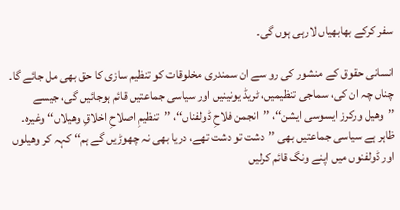سفر کرکے بھابھیاں لارہی ہوں گی۔

انسانی حقوق کے منشور کی رو سے ان سمندری مخلوقات کو تنظیم سازی کا حق بھی مل جائے گا۔ چناں چہ ان کی، سماجی تنظیمیں، ٹریڈ یونینیں اور سیاسی جماعتیں قائم ہوجائیں گی، جیسے ’’وھیل ورکرز ایسوسی ایشن‘‘، ’’انجمن فلاحِ ڈولفناں‘‘، ’’تنظیمِ اصلاحِ اخلاقِ وھیلاں‘‘ وغیرہ۔ ظاہر ہے سیاسی جماعتیں بھی ’’دشت تو دشت تھے، دریا بھی نہ چھوڑیں گے ہم‘‘ کہہ کر وھیلوں اور ڈولفنوں میں اپنے ونگ قائم کرلیں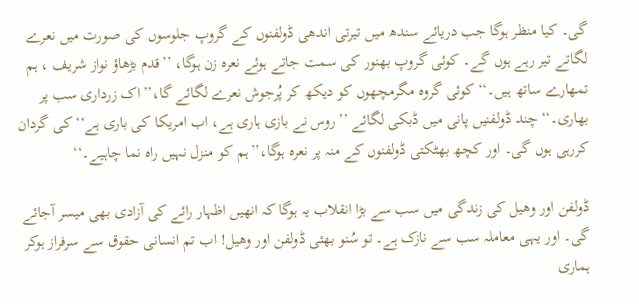گی۔ کیا منظر ہوگا جب دریائے سندھ میں تیرتی اندھی ڈولفنوں کے گروپ جلوسوں کی صورت میں نعرے لگاتے تیر رہے ہوں گے۔ کوئی گروپ بھنور کی سمت جاتے ہوئے نعرہ زن ہوگا، ’’قدم بڑھاؤ نواز شریف ، ہم تمھارے ساتھ ہیں۔‘‘ کوئی گروہ مگرمچھوں کو دیکھ کر پُرجوش نعرے لگائے گا،’’اک زرداری سب پر بھاری۔‘‘ چند ڈولفنیں پانی میں ڈبکی لگائے ’’روس نے بازی ہاری ہے، اب امریکا کی باری ہے‘‘ کی گردان کررہی ہوں گی۔ اور کچھ بھٹکتی ڈولفنوں کے منہ پر نعرہ ہوگا،’’ہم کو منزل نہیں راہ نما چاہیے۔‘‘

ڈولفن اور وھیل کی زندگی میں سب سے بڑا انقلاب یہ ہوگا کہ انھیں اظہار رائے کی آزادی بھی میسر آجائے گی۔ اور یہی معاملہ سب سے نازک ہے۔ تو سُنو بھئی ڈولفن اور وھیل! اب تم انسانی حقوق سے سرفراز ہوکر ہماری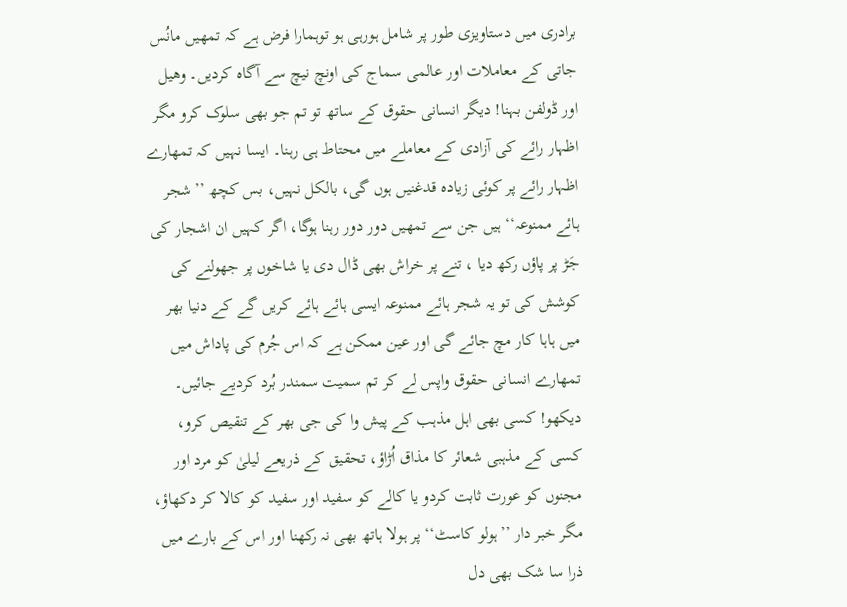برادری میں دستاویزی طور پر شامل ہورہی ہو توہمارا فرض ہے کہ تمھیں مانُس جاتی کے معاملات اور عالمی سماج کی اونچ نیچ سے آگاہ کردیں۔ وھیل اور ڈولفن بہنا! دیگر انسانی حقوق کے ساتھ تو تم جو بھی سلوک کرو مگر اظہار رائے کی آزادی کے معاملے میں محتاط ہی رہنا۔ ایسا نہیں کہ تمھارے اظہار رائے پر کوئی زیادہ قدغنیں ہوں گی، بالکل نہیں، بس کچھ ’’شجر ہائے ممنوعہ‘‘ ہیں جن سے تمھیں دور دور رہنا ہوگا، اگر کہیں ان اشجار کی جَڑ پر پاؤں رکھ دیا ، تنے پر خراش بھی ڈال دی یا شاخوں پر جھولنے کی کوشش کی تو یہ شجر ہائے ممنوعہ ایسی ہائے ہائے کریں گے کے دنیا بھر میں ہاہا کار مچ جائے گی اور عین ممکن ہے کہ اس جُرم کی پاداش میں تمھارے انسانی حقوق واپس لے کر تم سمیت سمندر بُرد کردیے جائیں۔ دیکھو! کسی بھی اہل مذہب کے پیش وا کی جی بھر کے تنقیص کرو، کسی کے مذہبی شعائر کا مذاق اُڑاؤ، تحقیق کے ذریعے لیلیٰ کو مرد اور مجنوں کو عورت ثابت کردو یا کالے کو سفید اور سفید کو کالا کر دکھاؤ، مگر خبر دار ’’ہولو کاسٹ‘‘ پر ہولا ہاتھ بھی نہ رکھنا اور اس کے بارے میں ذرا سا شک بھی دل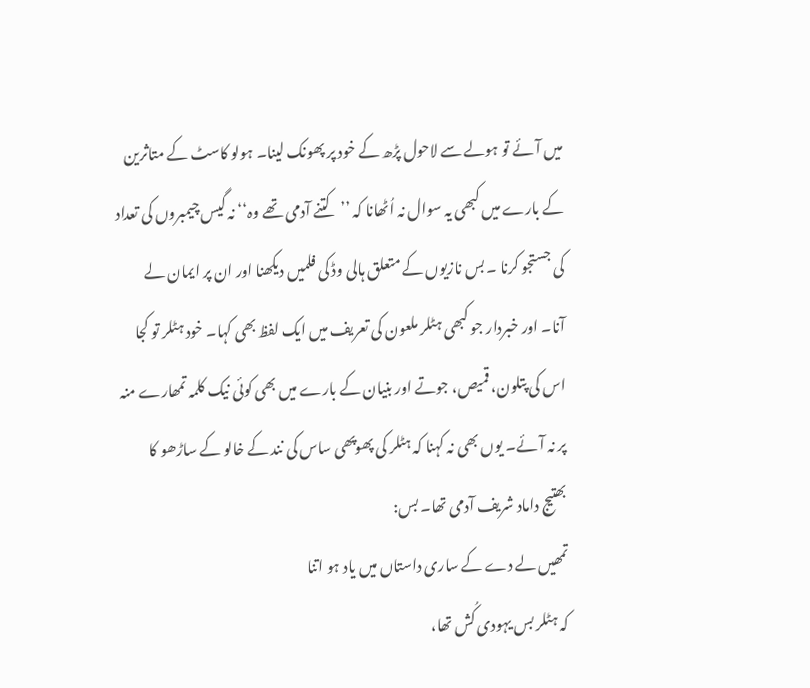میں آئے تو ہولے سے لاحول پڑھ کے خود پر پھونک لینا۔ ہولو کاسٹ کے متاثرین کے بارے میں کبھی یہ سوال نہ اُٹھانا کہ ’’کتنے آدمی تھے وہ‘‘ نہ گیس چیمبروں کی تعداد کی جستجو کرنا ۔ بس نازیوں کے متعلق ہالی وڈ کی فلمیں دیکھنا اور ان پر ایمان لے آنا۔ اور خبردار جو کبھی ہٹلر ملعون کی تعریف میں ایک لفظ بھی کہا۔ خود ہٹلر تو کجا اس کی پتلون، قمیص، جوتے اور بنیان کے بارے میں بھی کوئی نیک کلمہ تمھارے منہ پر نہ آئے۔ یوں بھی نہ کہنا کہ ہٹلر کی پھوپھی ساس کی نند کے خالو کے ساڑھو کا بھتیج داماد شریف آدمی تھا۔ بس:
تمھیں لے دے کے ساری داستاں میں یاد ہو اتنا
کہ ہٹلر بس یہودی کُش تھا،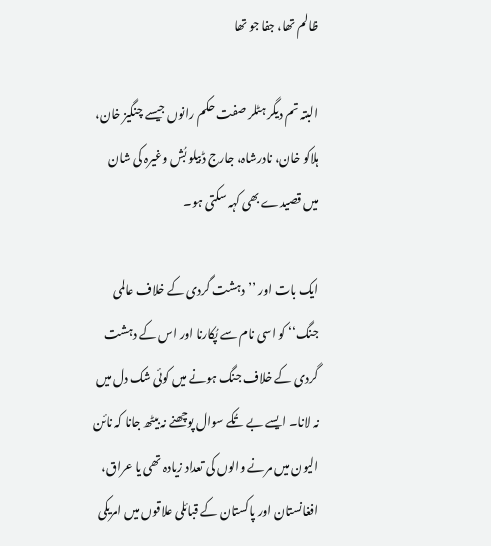ظالم تھا، جفا جو تھا

البتہ تم دیگر ہٹلر صفت حکم رانوں جیسے چنگیز خان، ہلاکو خان، نادرشاہ، جارج ڈبیلو بُش وغیرہ کی شان میں قصیدے بھی کہہ سکتی ہو۔

ایک بات اور ’’دہشت گردی کے خلاف عالمی جنگ‘‘ کو اسی نام سے پُکارنا اور اس کے دہشت گردی کے خلاف جنگ ہونے میں کوئی شک دل میں نہ لانا۔ ایسے بے تُکے سوال پوچھنے نہ بیٹھ جانا کہ نائن الیون میں مرنے والوں کی تعداد زیادہ تھی یا عراق، افغانستان اور پاکستان کے قبائلی علاقوں میں امریکی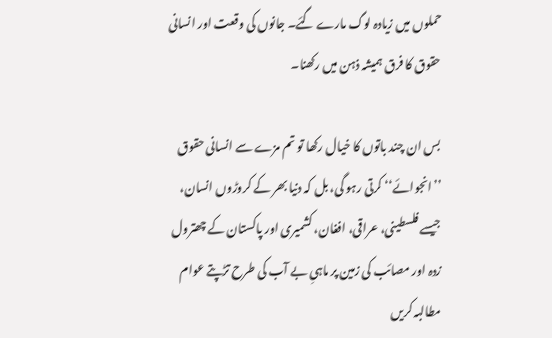حملوں میں زیادہ لوگ مارے گئے۔ جانوں کی وقعت اور انسانی حقوق کا فرق ہمیشہ ذہن میں رکھنا۔

بس ان چند باتوں کا خیال رکھا تو تم مزے سے انسانی حقوق ’’انجوائے‘‘ کرتی رہو گی، بل کہ دنیا بھر کے کروڑوں انسان، جیسے فلسطینی، عراقی، افغان، کشمیری اور پاکستان کے چھترول زدہ اور مصائب کی زمین پر ماہیِ بے آب کی طرح تڑپتے عوام مطالبہ کریں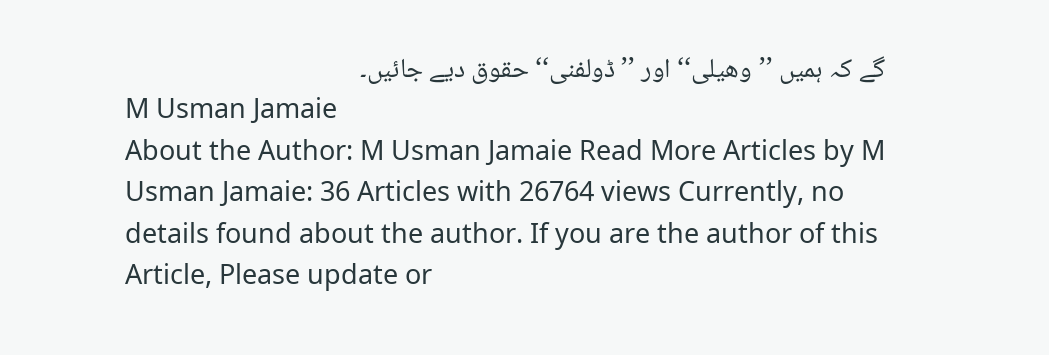گے کہ ہمیں ’’وھیلی‘‘ اور ’’ڈولفنی‘‘ حقوق دیے جائیں۔
M Usman Jamaie
About the Author: M Usman Jamaie Read More Articles by M Usman Jamaie: 36 Articles with 26764 views Currently, no details found about the author. If you are the author of this Article, Please update or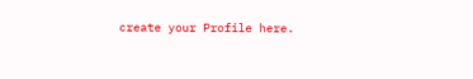create your Profile here.